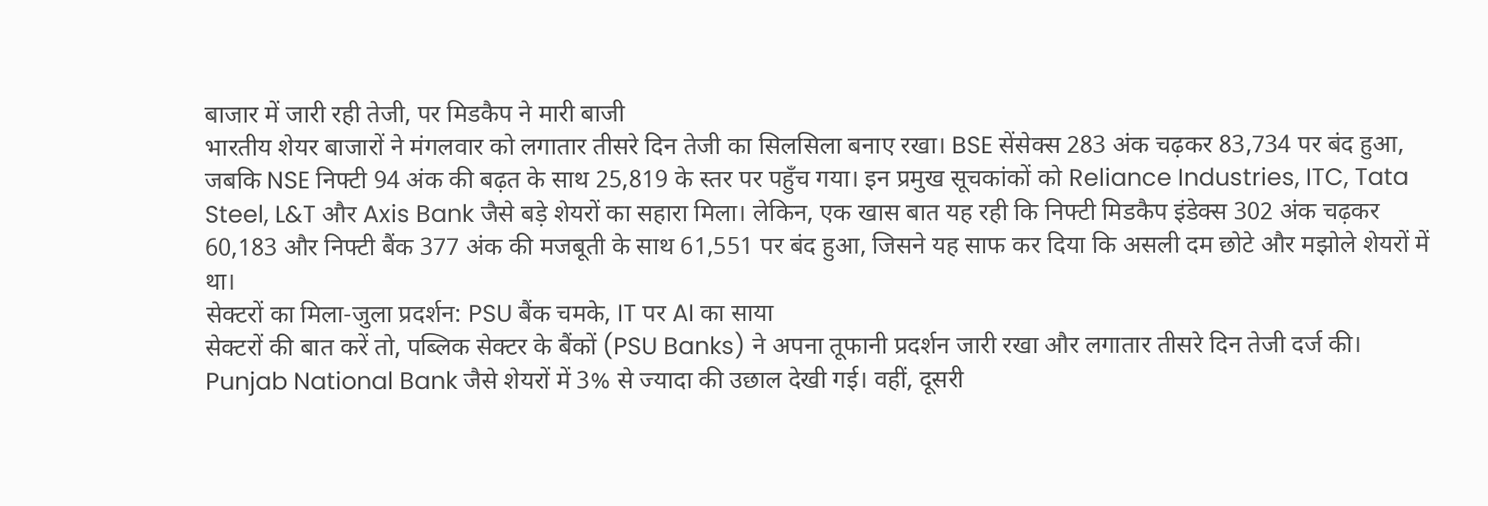बाजार में जारी रही तेजी, पर मिडकैप ने मारी बाजी
भारतीय शेयर बाजारों ने मंगलवार को लगातार तीसरे दिन तेजी का सिलसिला बनाए रखा। BSE सेंसेक्स 283 अंक चढ़कर 83,734 पर बंद हुआ, जबकि NSE निफ्टी 94 अंक की बढ़त के साथ 25,819 के स्तर पर पहुँच गया। इन प्रमुख सूचकांकों को Reliance Industries, ITC, Tata Steel, L&T और Axis Bank जैसे बड़े शेयरों का सहारा मिला। लेकिन, एक खास बात यह रही कि निफ्टी मिडकैप इंडेक्स 302 अंक चढ़कर 60,183 और निफ्टी बैंक 377 अंक की मजबूती के साथ 61,551 पर बंद हुआ, जिसने यह साफ कर दिया कि असली दम छोटे और मझोले शेयरों में था।
सेक्टरों का मिला-जुला प्रदर्शन: PSU बैंक चमके, IT पर AI का साया
सेक्टरों की बात करें तो, पब्लिक सेक्टर के बैंकों (PSU Banks) ने अपना तूफानी प्रदर्शन जारी रखा और लगातार तीसरे दिन तेजी दर्ज की। Punjab National Bank जैसे शेयरों में 3% से ज्यादा की उछाल देखी गई। वहीं, दूसरी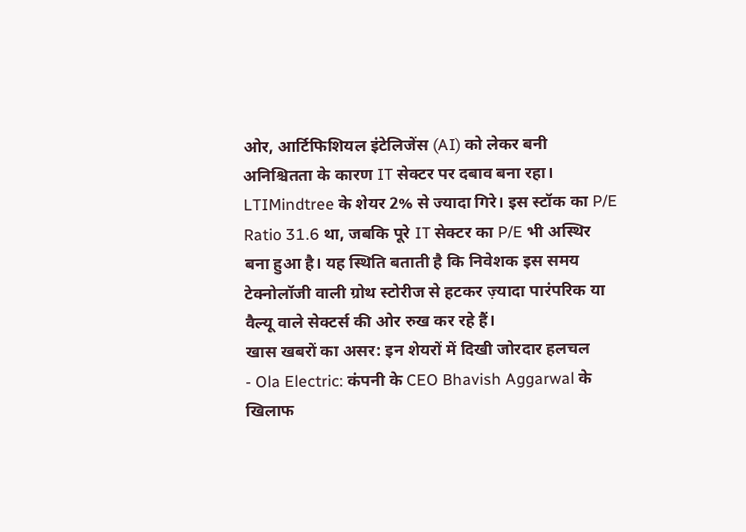ओर, आर्टिफिशियल इंटेलिजेंस (AI) को लेकर बनी अनिश्चितता के कारण IT सेक्टर पर दबाव बना रहा। LTIMindtree के शेयर 2% से ज्यादा गिरे। इस स्टॉक का P/E Ratio 31.6 था, जबकि पूरे IT सेक्टर का P/E भी अस्थिर बना हुआ है। यह स्थिति बताती है कि निवेशक इस समय टेक्नोलॉजी वाली ग्रोथ स्टोरीज से हटकर ज़्यादा पारंपरिक या वैल्यू वाले सेक्टर्स की ओर रुख कर रहे हैं।
खास खबरों का असर: इन शेयरों में दिखी जोरदार हलचल
- Ola Electric: कंपनी के CEO Bhavish Aggarwal के खिलाफ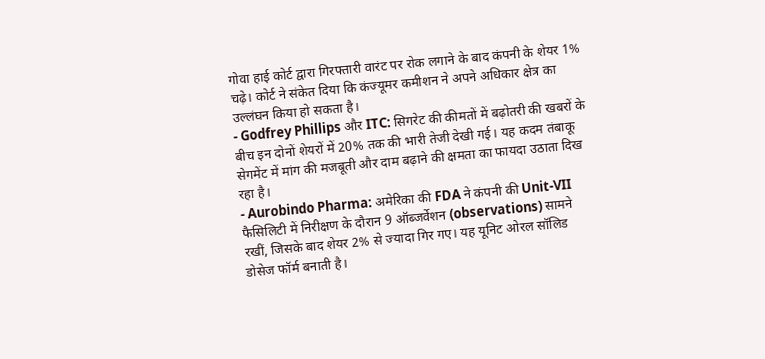गोवा हाई कोर्ट द्वारा गिरफ्तारी वारंट पर रोक लगाने के बाद कंपनी के शेयर 1% चढ़े। कोर्ट ने संकेत दिया कि कंज्यूमर कमीशन ने अपने अधिकार क्षेत्र का उल्लंघन किया हो सकता है।
- Godfrey Phillips और ITC: सिगरेट की कीमतों में बढ़ोतरी की खबरों के बीच इन दोनों शेयरों में 20% तक की भारी तेजी देखी गई। यह कदम तंबाकू सेगमेंट में मांग की मजबूती और दाम बढ़ाने की क्षमता का फायदा उठाता दिख रहा है।
- Aurobindo Pharma: अमेरिका की FDA ने कंपनी की Unit-VII फैसिलिटी में निरीक्षण के दौरान 9 ऑब्जर्वेशन (observations) सामने रखीं, जिसके बाद शेयर 2% से ज्यादा गिर गए। यह यूनिट ओरल सॉलिड डोसेज फॉर्म बनाती है।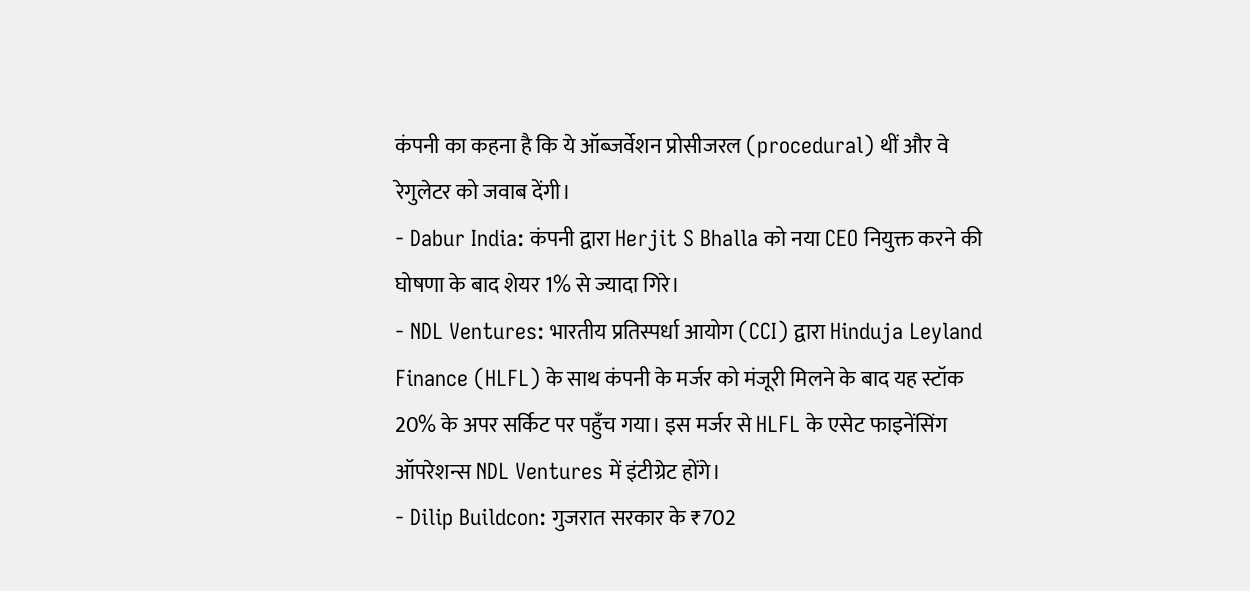कंपनी का कहना है कि ये ऑब्जर्वेशन प्रोसीजरल (procedural) थीं और वे रेगुलेटर को जवाब देंगी।
- Dabur India: कंपनी द्वारा Herjit S Bhalla को नया CEO नियुक्त करने की घोषणा के बाद शेयर 1% से ज्यादा गिरे।
- NDL Ventures: भारतीय प्रतिस्पर्धा आयोग (CCI) द्वारा Hinduja Leyland Finance (HLFL) के साथ कंपनी के मर्जर को मंजूरी मिलने के बाद यह स्टॉक 20% के अपर सर्किट पर पहुँच गया। इस मर्जर से HLFL के एसेट फाइनेंसिंग ऑपरेशन्स NDL Ventures में इंटीग्रेट होंगे।
- Dilip Buildcon: गुजरात सरकार के ₹702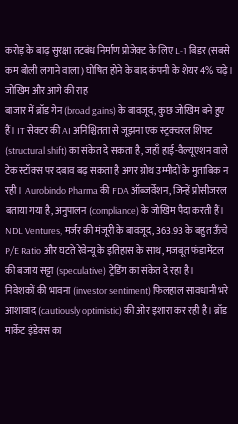करोड़ के बाढ़ सुरक्षा तटबंध निर्माण प्रोजेक्ट के लिए L-1 बिडर (सबसे कम बोली लगाने वाला) घोषित होने के बाद कंपनी के शेयर 4% चढ़े।
जोखिम और आगे की राह
बाजार में ब्रॉड गेन (broad gains) के बावजूद, कुछ जोखिम बने हुए हैं। IT सेक्टर की AI अनिश्चितता से जूझना एक स्ट्रक्चरल शिफ्ट (structural shift) का संकेत दे सकता है, जहाँ हाई-वैल्यूएशन वाले टेक स्टॉक्स पर दबाव बढ़ सकता है अगर ग्रोथ उम्मीदों के मुताबिक न रही। Aurobindo Pharma की FDA ऑब्जर्वेशन, जिन्हें प्रोसीजरल बताया गया है, अनुपालन (compliance) के जोखिम पैदा करती हैं। NDL Ventures, मर्जर की मंजूरी के बावजूद, 363.93 के बहुत ऊँचे P/E Ratio और घटते रेवेन्यू के इतिहास के साथ, मजबूत फंडामेंटल की बजाय सट्टा (speculative) ट्रेडिंग का संकेत दे रहा है।
निवेशकों की भावना (investor sentiment) फिलहाल सावधानी भरे आशावाद (cautiously optimistic) की ओर इशारा कर रही है। ब्रॉड मार्केट इंडेक्स का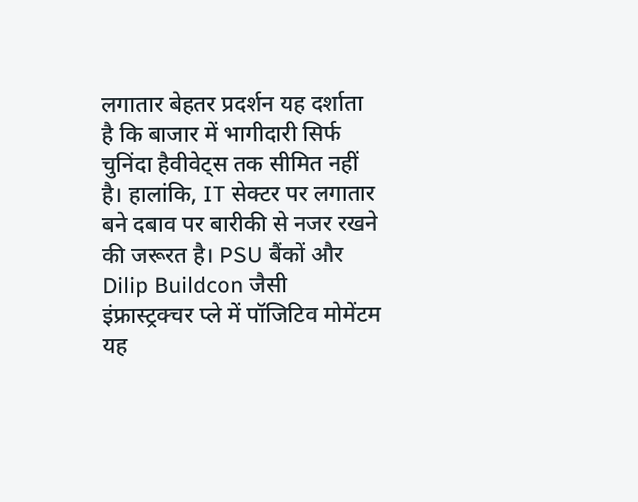लगातार बेहतर प्रदर्शन यह दर्शाता है कि बाजार में भागीदारी सिर्फ चुनिंदा हैवीवेट्स तक सीमित नहीं है। हालांकि, IT सेक्टर पर लगातार बने दबाव पर बारीकी से नजर रखने की जरूरत है। PSU बैंकों और Dilip Buildcon जैसी इंफ्रास्ट्रक्चर प्ले में पॉजिटिव मोमेंटम यह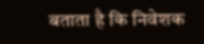बताता है कि निवेशक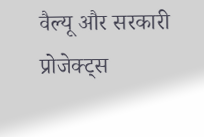वैल्यू और सरकारी प्रोजेक्ट्स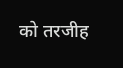को तरजीह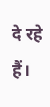दे रहे हैं।